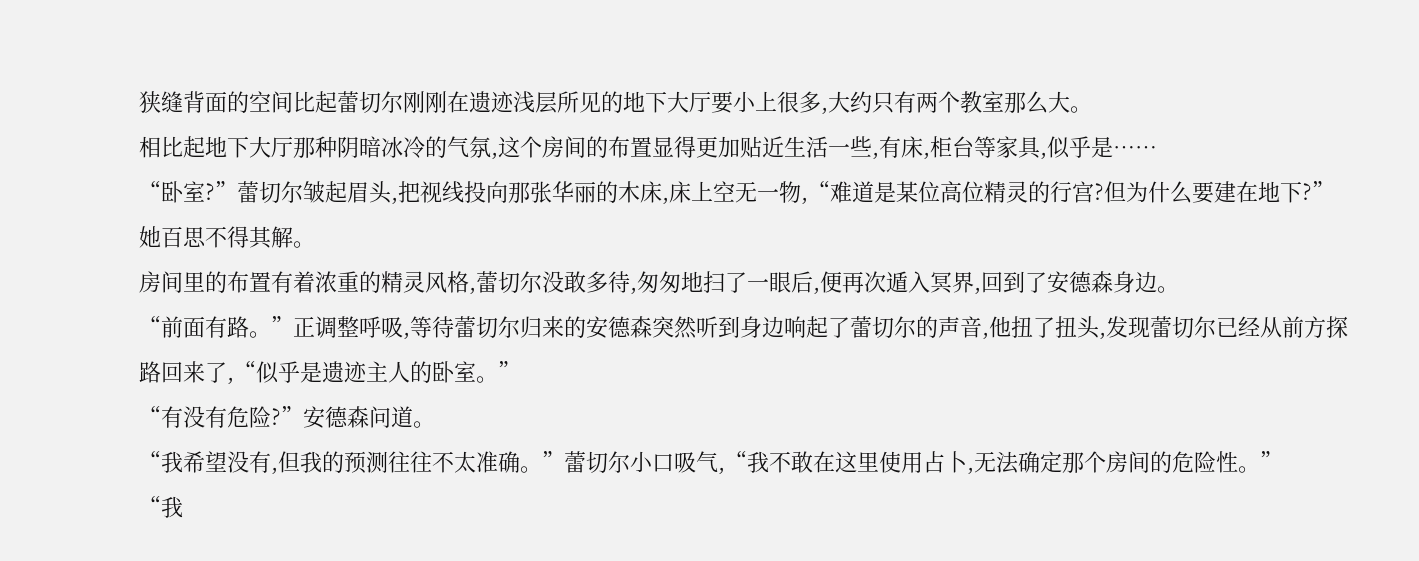狭缝背面的空间比起蕾切尔刚刚在遗迹浅层所见的地下大厅要小上很多,大约只有两个教室那么大。
相比起地下大厅那种阴暗冰冷的气氛,这个房间的布置显得更加贴近生活一些,有床,柜台等家具,似乎是……
“卧室?”蕾切尔皱起眉头,把视线投向那张华丽的木床,床上空无一物,“难道是某位高位精灵的行宫?但为什么要建在地下?”
她百思不得其解。
房间里的布置有着浓重的精灵风格,蕾切尔没敢多待,匆匆地扫了一眼后,便再次遁入冥界,回到了安德森身边。
“前面有路。”正调整呼吸,等待蕾切尔归来的安德森突然听到身边响起了蕾切尔的声音,他扭了扭头,发现蕾切尔已经从前方探路回来了,“似乎是遗迹主人的卧室。”
“有没有危险?”安德森问道。
“我希望没有,但我的预测往往不太准确。”蕾切尔小口吸气,“我不敢在这里使用占卜,无法确定那个房间的危险性。”
“我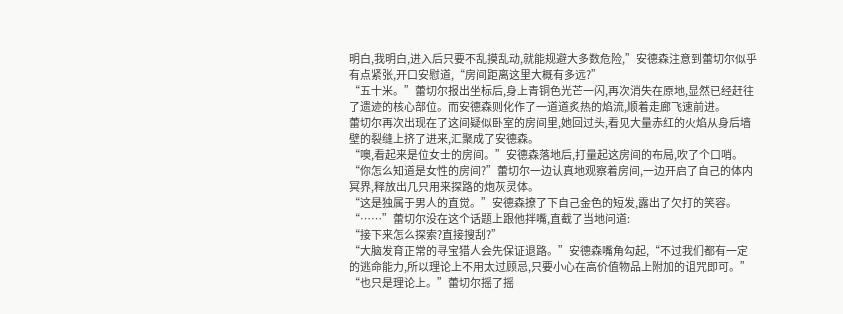明白,我明白,进入后只要不乱摸乱动,就能规避大多数危险,”安德森注意到蕾切尔似乎有点紧张,开口安慰道,“房间距离这里大概有多远?”
“五十米。”蕾切尔报出坐标后,身上青铜色光芒一闪,再次消失在原地,显然已经赶往了遗迹的核心部位。而安德森则化作了一道道炙热的焰流,顺着走廊飞速前进。
蕾切尔再次出现在了这间疑似卧室的房间里,她回过头,看见大量赤红的火焰从身后墙壁的裂缝上挤了进来,汇聚成了安德森。
“噢,看起来是位女士的房间。”安德森落地后,打量起这房间的布局,吹了个口哨。
“你怎么知道是女性的房间?”蕾切尔一边认真地观察着房间,一边开启了自己的体内冥界,释放出几只用来探路的炮灰灵体。
“这是独属于男人的直觉。”安德森撩了下自己金色的短发,露出了欠打的笑容。
“……”蕾切尔没在这个话题上跟他拌嘴,直截了当地问道:
“接下来怎么探索?直接搜刮?”
“大脑发育正常的寻宝猎人会先保证退路。”安德森嘴角勾起,“不过我们都有一定的逃命能力,所以理论上不用太过顾忌,只要小心在高价值物品上附加的诅咒即可。”
“也只是理论上。”蕾切尔摇了摇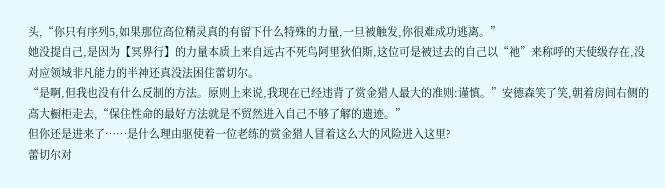头,“你只有序列5,如果那位高位精灵真的有留下什么特殊的力量,一旦被触发,你很难成功逃离。”
她没提自己,是因为【冥界行】的力量本质上来自远古不死鸟阿里狄伯斯,这位可是被过去的自己以“祂”来称呼的天使级存在,没对应领域非凡能力的半神还真没法困住蕾切尔。
“是啊,但我也没有什么反制的方法。原则上来说,我现在已经违背了赏金猎人最大的准则:谨慎。”安德森笑了笑,朝着房间右侧的高大橱柜走去,“保住性命的最好方法就是不贸然进入自己不够了解的遗迹。”
但你还是进来了……是什么理由驱使着一位老练的赏金猎人冒着这么大的风险进入这里?
蕾切尔对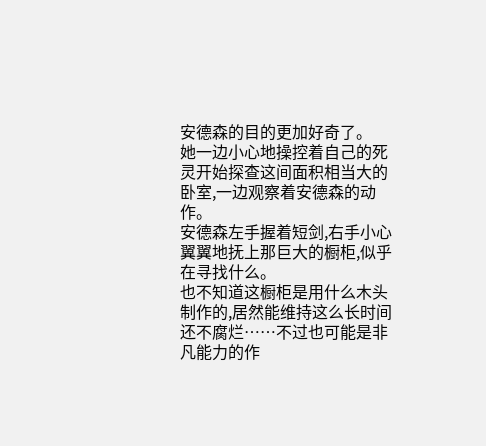安德森的目的更加好奇了。
她一边小心地操控着自己的死灵开始探查这间面积相当大的卧室,一边观察着安德森的动作。
安德森左手握着短剑,右手小心翼翼地抚上那巨大的橱柜,似乎在寻找什么。
也不知道这橱柜是用什么木头制作的,居然能维持这么长时间还不腐烂……不过也可能是非凡能力的作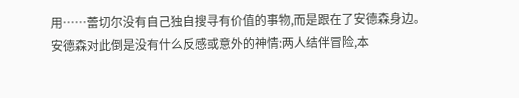用……蕾切尔没有自己独自搜寻有价值的事物,而是跟在了安德森身边。
安德森对此倒是没有什么反感或意外的神情:两人结伴冒险,本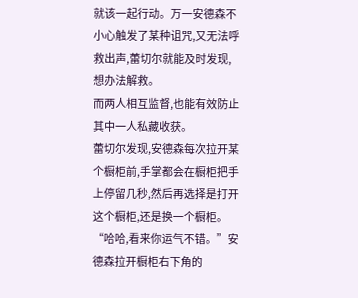就该一起行动。万一安德森不小心触发了某种诅咒,又无法呼救出声,蕾切尔就能及时发现,想办法解救。
而两人相互监督,也能有效防止其中一人私藏收获。
蕾切尔发现,安德森每次拉开某个橱柜前,手掌都会在橱柜把手上停留几秒,然后再选择是打开这个橱柜,还是换一个橱柜。
“哈哈,看来你运气不错。”安德森拉开橱柜右下角的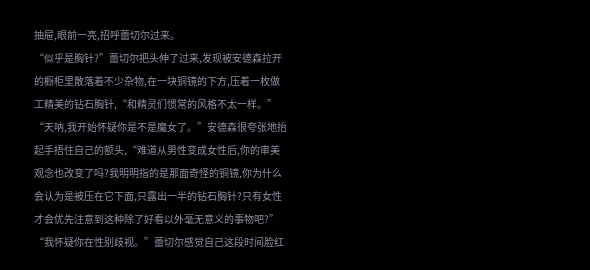抽屉,眼前一亮,招呼蕾切尔过来。
“似乎是胸针?”蕾切尔把头伸了过来,发现被安德森拉开的橱柜里散落着不少杂物,在一块铜镜的下方,压着一枚做工精美的钻石胸针,“和精灵们惯常的风格不太一样。”
“天呐,我开始怀疑你是不是魔女了。”安德森很夸张地抬起手捂住自己的额头,“难道从男性变成女性后,你的审美观念也改变了吗?我明明指的是那面奇怪的铜镜,你为什么会认为是被压在它下面,只露出一半的钻石胸针?只有女性才会优先注意到这种除了好看以外毫无意义的事物吧?”
“我怀疑你在性别歧视。”蕾切尔感觉自己这段时间脸红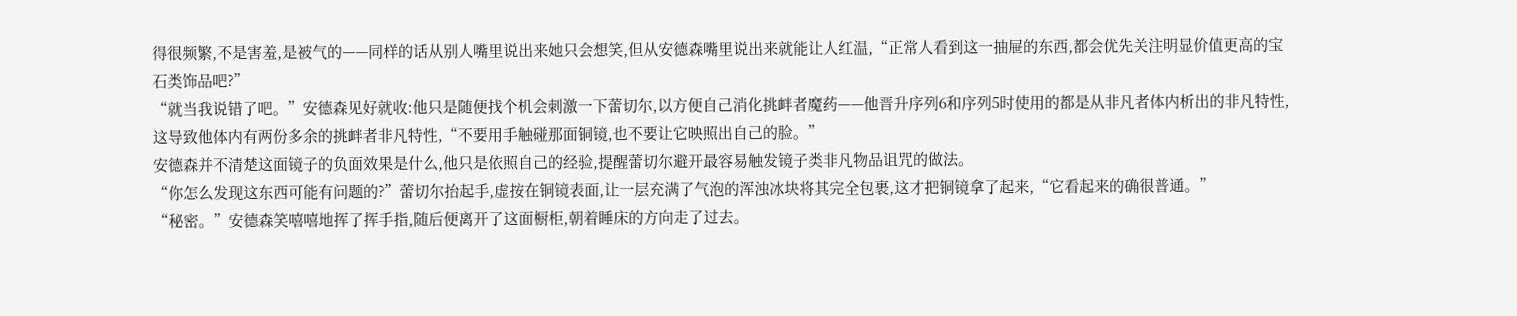得很频繁,不是害羞,是被气的——同样的话从别人嘴里说出来她只会想笑,但从安德森嘴里说出来就能让人红温,“正常人看到这一抽屉的东西,都会优先关注明显价值更高的宝石类饰品吧?”
“就当我说错了吧。”安德森见好就收:他只是随便找个机会刺激一下蕾切尔,以方便自己消化挑衅者魔药——他晋升序列6和序列5时使用的都是从非凡者体内析出的非凡特性,这导致他体内有两份多余的挑衅者非凡特性,“不要用手触碰那面铜镜,也不要让它映照出自己的脸。”
安德森并不清楚这面镜子的负面效果是什么,他只是依照自己的经验,提醒蕾切尔避开最容易触发镜子类非凡物品诅咒的做法。
“你怎么发现这东西可能有问题的?”蕾切尔抬起手,虚按在铜镜表面,让一层充满了气泡的浑浊冰块将其完全包裹,这才把铜镜拿了起来,“它看起来的确很普通。”
“秘密。”安德森笑嘻嘻地挥了挥手指,随后便离开了这面橱柜,朝着睡床的方向走了过去。